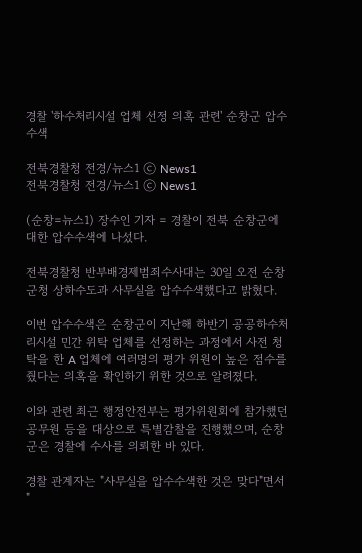경찰 '하수처리시설 업체 선정 의혹 관련' 순창군 압수수색

전북경찰청 전경/뉴스1 ⓒ News1
전북경찰청 전경/뉴스1 ⓒ News1

(순창=뉴스1) 장수인 기자 = 경찰이 전북 순창군에 대한 압수수색에 나섰다.

전북경찰청 반부배경제범죄수사대는 30일 오전 순창군청 상하수도과 사무실을 압수수색했다고 밝혔다.

이번 압수수색은 순창군이 지난해 하반기 공공하수처리시설 민간 위탁 업체를 선정하는 과정에서 사전 청탁을 한 A 업체에 여러명의 평가 위원이 높은 점수를 줬다는 의혹을 확인하기 위한 것으로 알려졌다.

이와 관련 최근 행정안전부는 평가위원회에 참가했던 공무원 등을 대상으로 특별감찰을 진행했으며, 순창군은 경찰에 수사를 의뢰한 바 있다.

경찰 관계자는 "사무실을 압수수색한 것은 맞다"면서 "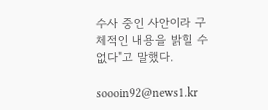수사 중인 사안이라 구체적인 내용을 밝힐 수 없다"고 말했다.

soooin92@news1.kr